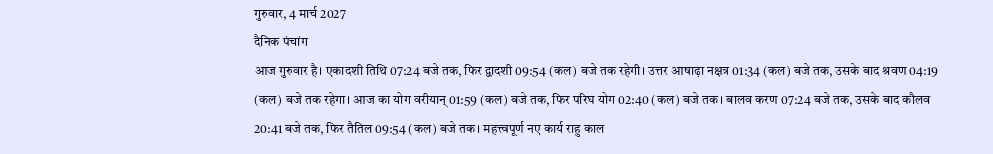गुरुवार, 4 मार्च 2027
दैनिक पंचांग
आज गुरुवार है। एकादशी तिथि 07:24 बजे तक, फिर द्वादशी 09:54 (कल) बजे तक रहेगी। उत्तर आषाढ़ा नक्षत्र 01:34 (कल) बजे तक, उसके बाद श्रवण 04:19 (कल) बजे तक रहेगा। आज का योग वरीयान् 01:59 (कल) बजे तक, फिर परिघ योग 02:40 (कल) बजे तक। बालव करण 07:24 बजे तक, उसके बाद कौलव 20:41 बजे तक, फिर तैतिल 09:54 (कल) बजे तक। महत्त्वपूर्ण नए कार्य राहु काल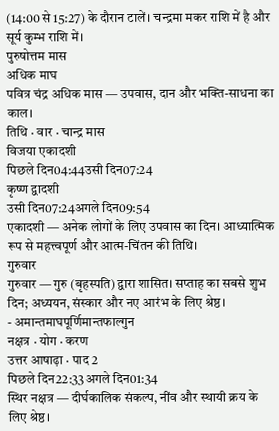(14:00 से 15:27) के दौरान टालें। चन्द्रमा मकर राशि में है और सूर्य कुम्भ राशि में।
पुरुषोत्तम मास
अधिक माघ
पवित्र चंद्र अधिक मास — उपवास, दान और भक्ति-साधना का काल।
तिथि · वार · चान्द्र मास
विजया एकादशी
पिछले दिन04:44उसी दिन07:24
कृष्ण द्वादशी
उसी दिन07:24अगले दिन09:54
एकादशी — अनेक लोगों के लिए उपवास का दिन। आध्यात्मिक रूप से महत्त्वपूर्ण और आत्म-चिंतन की तिथि।
गुरुवार
गुरुवार — गुरु (बृहस्पति) द्वारा शासित। सप्ताह का सबसे शुभ दिन; अध्ययन, संस्कार और नए आरंभ के लिए श्रेष्ठ।
- अमान्तमाघपूर्णिमान्तफाल्गुन
नक्षत्र · योग · करण
उत्तर आषाढ़ा · पाद 2
पिछले दिन22:33अगले दिन01:34
स्थिर नक्षत्र — दीर्घकालिक संकल्प, नींव और स्थायी क्रय के लिए श्रेष्ठ।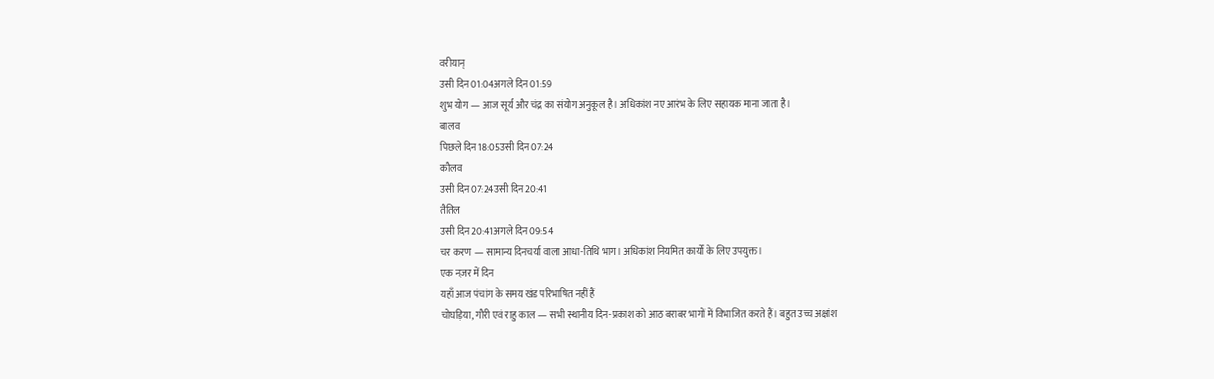वरीयान्
उसी दिन01:04अगले दिन01:59
शुभ योग — आज सूर्य और चंद्र का संयोग अनुकूल है। अधिकांश नए आरंभ के लिए सहायक माना जाता है।
बालव
पिछले दिन18:05उसी दिन07:24
कौलव
उसी दिन07:24उसी दिन20:41
तैतिल
उसी दिन20:41अगले दिन09:54
चर करण — सामान्य दिनचर्या वाला आधा-तिथि भाग। अधिकांश नियमित कार्यों के लिए उपयुक्त।
एक नज़र में दिन
यहाँ आज पंचांग के समय खंड परिभाषित नहीं हैं
चोघड़िया, गौरी एवं राहु काल — सभी स्थानीय दिन-प्रकाश को आठ बराबर भागों में विभाजित करते हैं। बहुत उच्च अक्षांश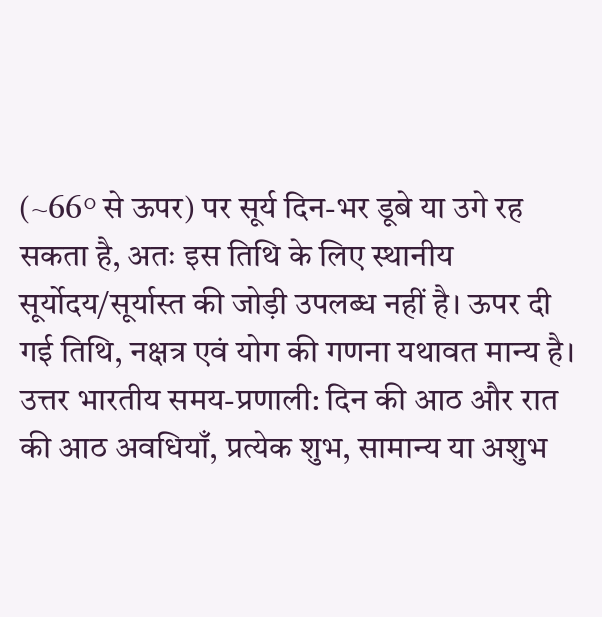(~66° से ऊपर) पर सूर्य दिन-भर डूबे या उगे रह सकता है, अतः इस तिथि के लिए स्थानीय सूर्योदय/सूर्यास्त की जोड़ी उपलब्ध नहीं है। ऊपर दी गई तिथि, नक्षत्र एवं योग की गणना यथावत मान्य है।
उत्तर भारतीय समय-प्रणाली: दिन की आठ और रात की आठ अवधियाँ, प्रत्येक शुभ, सामान्य या अशुभ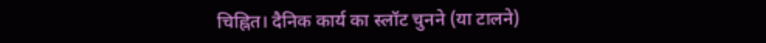चिह्नित। दैनिक कार्य का स्लॉट चुनने (या टालने)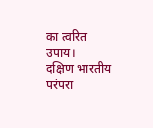का त्वरित उपाय।
दक्षिण भारतीय परंपरा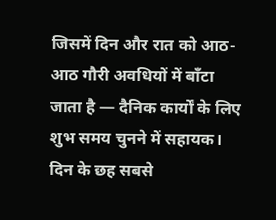जिसमें दिन और रात को आठ-आठ गौरी अवधियों में बाँटा जाता है — दैनिक कार्यों के लिए शुभ समय चुनने में सहायक।
दिन के छह सबसे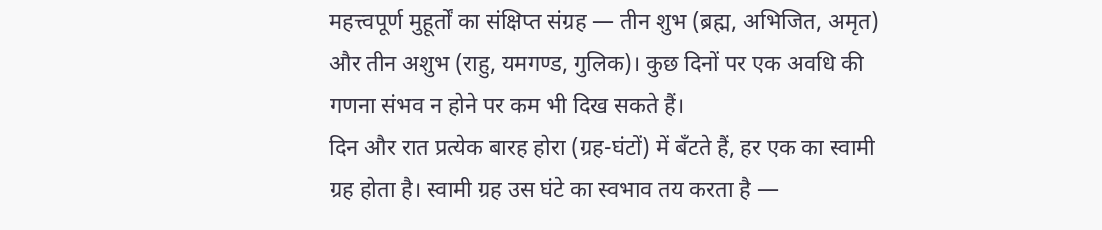महत्त्वपूर्ण मुहूर्तों का संक्षिप्त संग्रह — तीन शुभ (ब्रह्म, अभिजित, अमृत) और तीन अशुभ (राहु, यमगण्ड, गुलिक)। कुछ दिनों पर एक अवधि की गणना संभव न होने पर कम भी दिख सकते हैं।
दिन और रात प्रत्येक बारह होरा (ग्रह-घंटों) में बँटते हैं, हर एक का स्वामी ग्रह होता है। स्वामी ग्रह उस घंटे का स्वभाव तय करता है —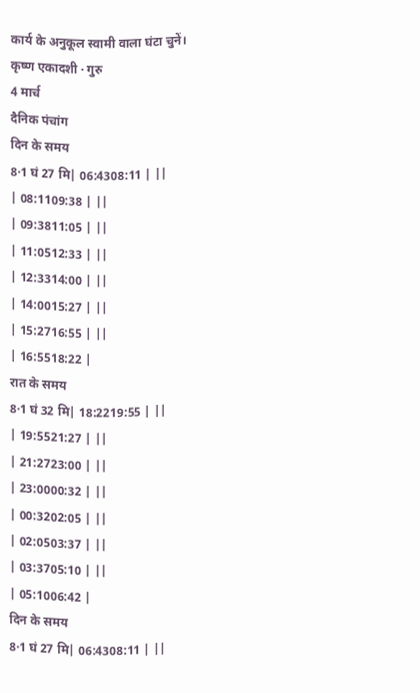कार्य के अनुकूल स्वामी वाला घंटा चुनें।
कृष्ण एकादशी · गुरु
4 मार्च
दैनिक पंचांग
दिन के समय
8·1 घं 27 मि| 06:4308:11 | ||
| 08:1109:38 | ||
| 09:3811:05 | ||
| 11:0512:33 | ||
| 12:3314:00 | ||
| 14:0015:27 | ||
| 15:2716:55 | ||
| 16:5518:22 |
रात के समय
8·1 घं 32 मि| 18:2219:55 | ||
| 19:5521:27 | ||
| 21:2723:00 | ||
| 23:0000:32 | ||
| 00:3202:05 | ||
| 02:0503:37 | ||
| 03:3705:10 | ||
| 05:1006:42 |
दिन के समय
8·1 घं 27 मि| 06:4308:11 | ||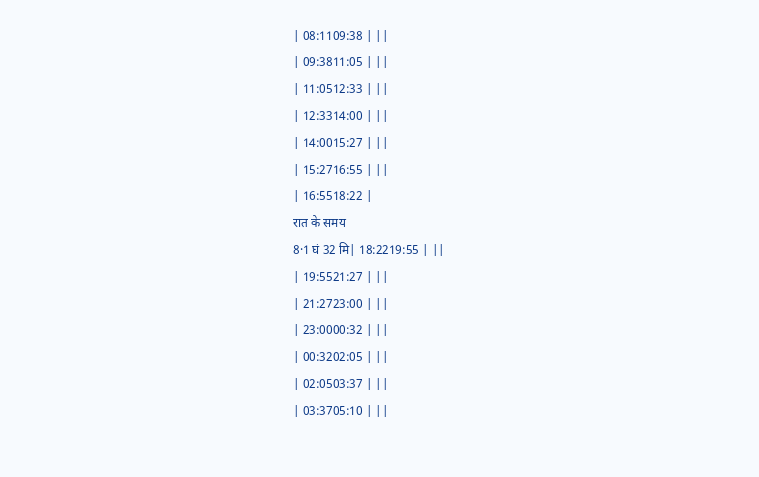| 08:1109:38 | ||
| 09:3811:05 | ||
| 11:0512:33 | ||
| 12:3314:00 | ||
| 14:0015:27 | ||
| 15:2716:55 | ||
| 16:5518:22 |
रात के समय
8·1 घं 32 मि| 18:2219:55 | ||
| 19:5521:27 | ||
| 21:2723:00 | ||
| 23:0000:32 | ||
| 00:3202:05 | ||
| 02:0503:37 | ||
| 03:3705:10 | ||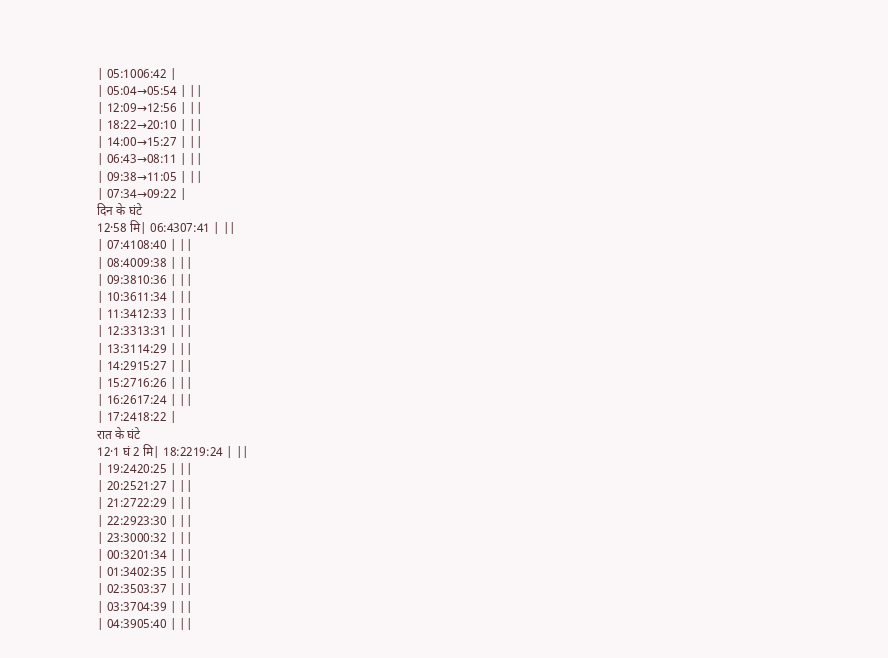| 05:1006:42 |
| 05:04→05:54 | ||
| 12:09→12:56 | ||
| 18:22→20:10 | ||
| 14:00→15:27 | ||
| 06:43→08:11 | ||
| 09:38→11:05 | ||
| 07:34→09:22 |
दिन के घंटे
12·58 मि| 06:4307:41 | ||
| 07:4108:40 | ||
| 08:4009:38 | ||
| 09:3810:36 | ||
| 10:3611:34 | ||
| 11:3412:33 | ||
| 12:3313:31 | ||
| 13:3114:29 | ||
| 14:2915:27 | ||
| 15:2716:26 | ||
| 16:2617:24 | ||
| 17:2418:22 |
रात के घंटे
12·1 घं 2 मि| 18:2219:24 | ||
| 19:2420:25 | ||
| 20:2521:27 | ||
| 21:2722:29 | ||
| 22:2923:30 | ||
| 23:3000:32 | ||
| 00:3201:34 | ||
| 01:3402:35 | ||
| 02:3503:37 | ||
| 03:3704:39 | ||
| 04:3905:40 | ||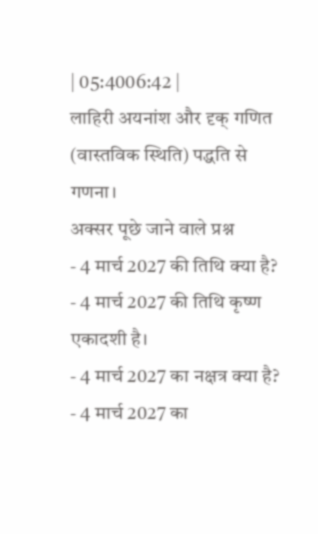| 05:4006:42 |
लाहिरी अयनांश और दृक् गणित (वास्तविक स्थिति) पद्धति से गणना।
अक्सर पूछे जाने वाले प्रश्न
- 4 मार्च 2027 की तिथि क्या है?
- 4 मार्च 2027 की तिथि कृष्ण एकादशी है।
- 4 मार्च 2027 का नक्षत्र क्या है?
- 4 मार्च 2027 का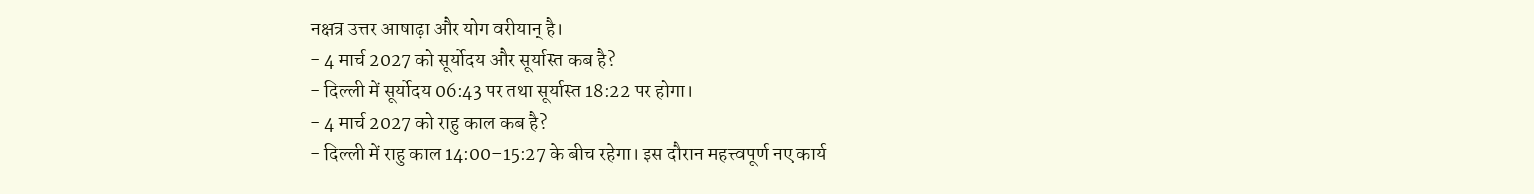नक्षत्र उत्तर आषाढ़ा और योग वरीयान् है।
- 4 मार्च 2027 को सूर्योदय और सूर्यास्त कब है?
- दिल्ली में सूर्योदय 06:43 पर तथा सूर्यास्त 18:22 पर होगा।
- 4 मार्च 2027 को राहु काल कब है?
- दिल्ली में राहु काल 14:00–15:27 के बीच रहेगा। इस दौरान महत्त्वपूर्ण नए कार्य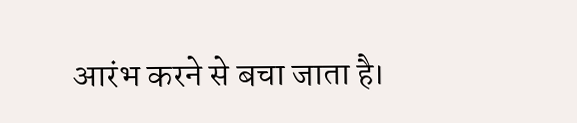आरंभ करने से बचा जाता है।